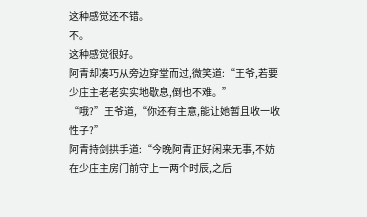这种感觉还不错。
不。
这种感觉很好。
阿青却凑巧从旁边穿堂而过,微笑道:“王爷,若要少庄主老老实实地歇息,倒也不难。”
“哦?”王爷道,“你还有主意,能让她暂且收一收性子?”
阿青持剑拱手道:“今晚阿青正好闲来无事,不妨在少庄主房门前守上一两个时辰,之后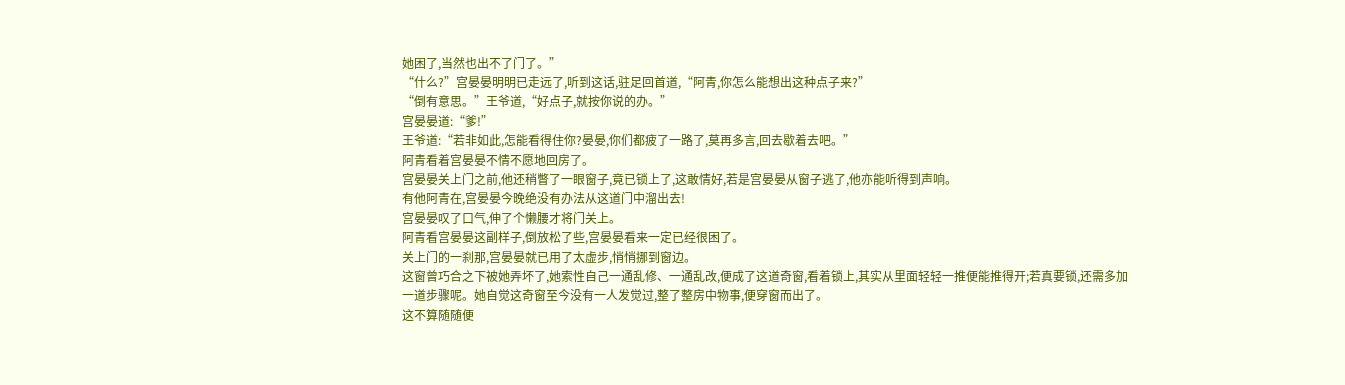她困了,当然也出不了门了。”
“什么?”宫晏晏明明已走远了,听到这话,驻足回首道,“阿青,你怎么能想出这种点子来?”
“倒有意思。”王爷道,“好点子,就按你说的办。”
宫晏晏道:“爹!”
王爷道:“若非如此,怎能看得住你?晏晏,你们都疲了一路了,莫再多言,回去歇着去吧。”
阿青看着宫晏晏不情不愿地回房了。
宫晏晏关上门之前,他还稍瞥了一眼窗子,竟已锁上了,这敢情好,若是宫晏晏从窗子逃了,他亦能听得到声响。
有他阿青在,宫晏晏今晚绝没有办法从这道门中溜出去!
宫晏晏叹了口气,伸了个懒腰才将门关上。
阿青看宫晏晏这副样子,倒放松了些,宫晏晏看来一定已经很困了。
关上门的一刹那,宫晏晏就已用了太虚步,悄悄挪到窗边。
这窗曾巧合之下被她弄坏了,她索性自己一通乱修、一通乱改,便成了这道奇窗,看着锁上,其实从里面轻轻一推便能推得开;若真要锁,还需多加一道步骤呢。她自觉这奇窗至今没有一人发觉过,整了整房中物事,便穿窗而出了。
这不算随随便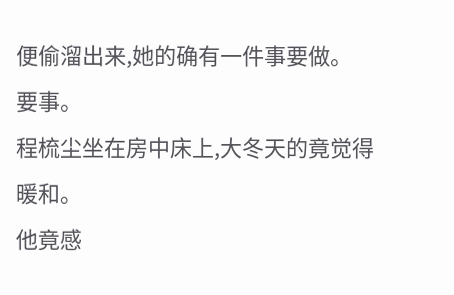便偷溜出来,她的确有一件事要做。
要事。
程梳尘坐在房中床上,大冬天的竟觉得暖和。
他竟感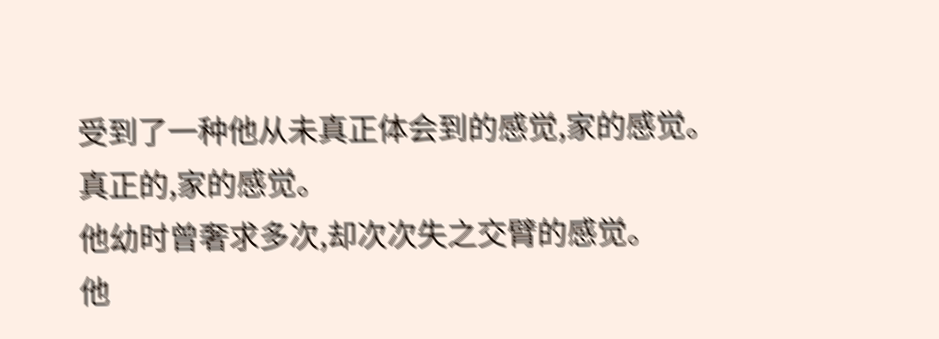受到了一种他从未真正体会到的感觉,家的感觉。
真正的,家的感觉。
他幼时曾奢求多次,却次次失之交臂的感觉。
他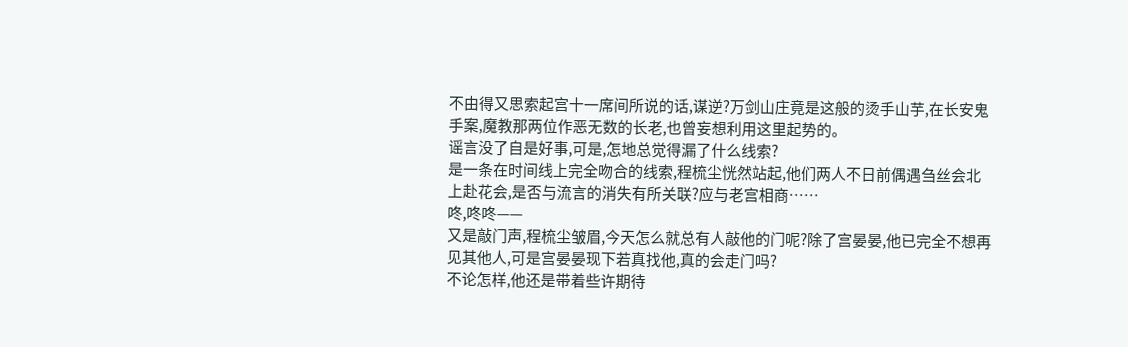不由得又思索起宫十一席间所说的话,谋逆?万剑山庄竟是这般的烫手山芋,在长安鬼手案,魔教那两位作恶无数的长老,也曾妄想利用这里起势的。
谣言没了自是好事,可是,怎地总觉得漏了什么线索?
是一条在时间线上完全吻合的线索,程梳尘恍然站起,他们两人不日前偶遇刍丝会北上赴花会,是否与流言的消失有所关联?应与老宫相商……
咚,咚咚——
又是敲门声,程梳尘皱眉,今天怎么就总有人敲他的门呢?除了宫晏晏,他已完全不想再见其他人,可是宫晏晏现下若真找他,真的会走门吗?
不论怎样,他还是带着些许期待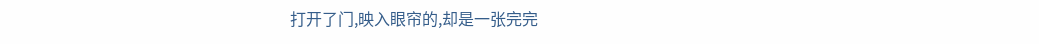打开了门,映入眼帘的,却是一张完完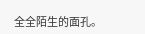全全陌生的面孔。